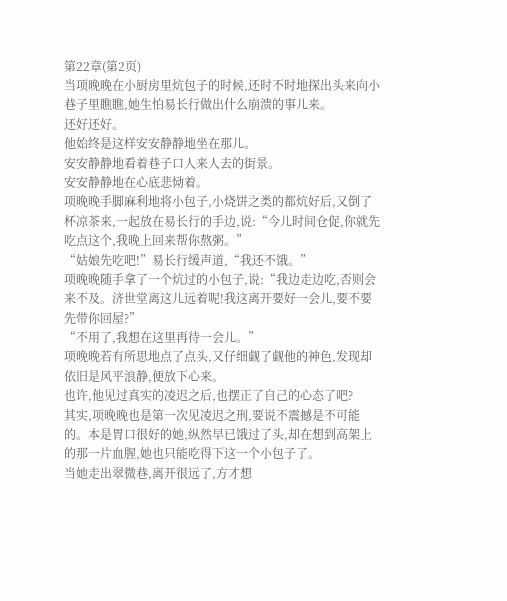第22章(第2页)
当项晚晚在小厨房里炕包子的时候,还时不时地探出头来向小巷子里瞧瞧,她生怕易长行做出什么崩溃的事儿来。
还好还好。
他始终是这样安安静静地坐在那儿。
安安静静地看着巷子口人来人去的街景。
安安静静地在心底悲恸着。
项晚晚手脚麻利地将小包子,小烧饼之类的都炕好后,又倒了杯凉茶来,一起放在易长行的手边,说:“今儿时间仓促,你就先吃点这个,我晚上回来帮你熬粥。”
“姑娘先吃吧!”易长行缓声道,“我还不饿。”
项晚晚随手拿了一个炕过的小包子,说:“我边走边吃,否则会来不及。济世堂离这儿远着呢!我这离开要好一会儿,要不要先带你回屋?”
“不用了,我想在这里再待一会儿。”
项晚晚若有所思地点了点头,又仔细觑了觑他的神色,发现却依旧是风平浪静,便放下心来。
也许,他见过真实的凌迟之后,也摆正了自己的心态了吧?
其实,项晚晚也是第一次见凌迟之刑,要说不震撼是不可能的。本是胃口很好的她,纵然早已饿过了头,却在想到高架上的那一片血腥,她也只能吃得下这一个小包子了。
当她走出翠微巷,离开很远了,方才想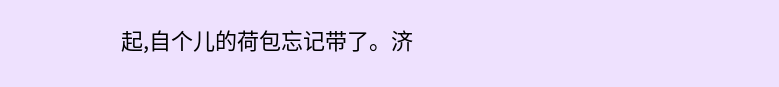起,自个儿的荷包忘记带了。济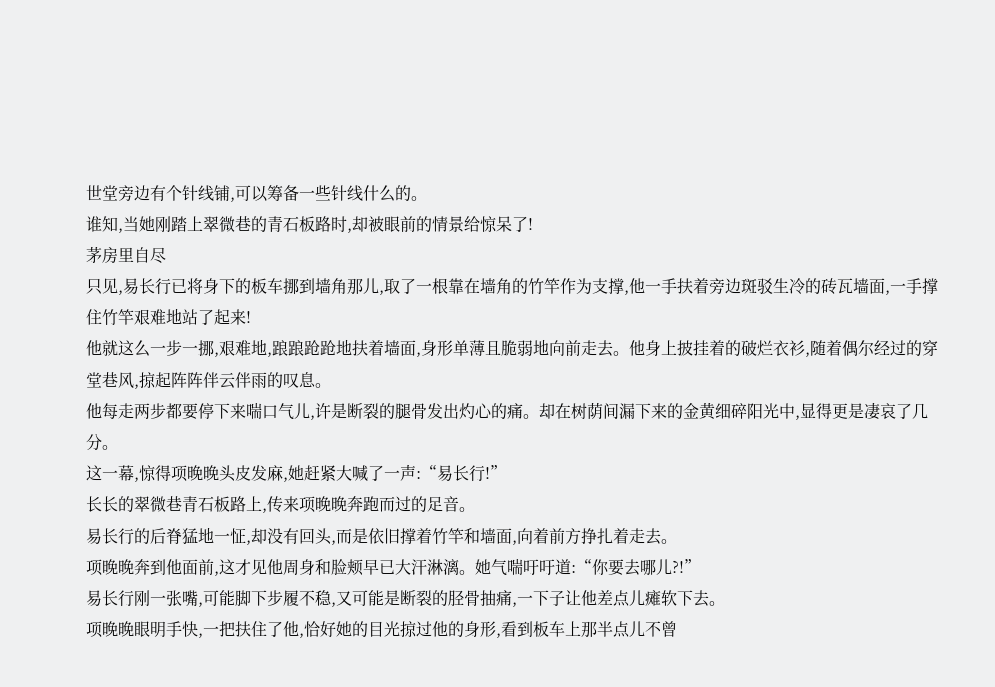世堂旁边有个针线铺,可以筹备一些针线什么的。
谁知,当她刚踏上翠微巷的青石板路时,却被眼前的情景给惊呆了!
茅房里自尽
只见,易长行已将身下的板车挪到墙角那儿,取了一根靠在墙角的竹竿作为支撑,他一手扶着旁边斑驳生冷的砖瓦墙面,一手撑住竹竿艰难地站了起来!
他就这么一步一挪,艰难地,踉踉跄跄地扶着墙面,身形单薄且脆弱地向前走去。他身上披挂着的破烂衣衫,随着偶尔经过的穿堂巷风,掠起阵阵伴云伴雨的叹息。
他每走两步都要停下来喘口气儿,许是断裂的腿骨发出灼心的痛。却在树荫间漏下来的金黄细碎阳光中,显得更是凄哀了几分。
这一幕,惊得项晚晚头皮发麻,她赶紧大喊了一声:“易长行!”
长长的翠微巷青石板路上,传来项晚晚奔跑而过的足音。
易长行的后脊猛地一怔,却没有回头,而是依旧撑着竹竿和墙面,向着前方挣扎着走去。
项晚晚奔到他面前,这才见他周身和脸颊早已大汗淋漓。她气喘吁吁道:“你要去哪儿?!”
易长行刚一张嘴,可能脚下步履不稳,又可能是断裂的胫骨抽痛,一下子让他差点儿瘫软下去。
项晚晚眼明手快,一把扶住了他,恰好她的目光掠过他的身形,看到板车上那半点儿不曾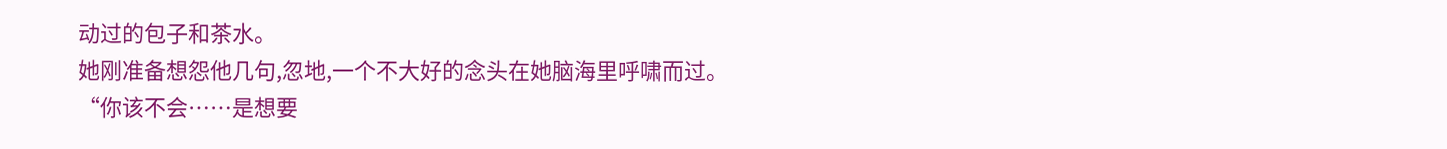动过的包子和茶水。
她刚准备想怨他几句,忽地,一个不大好的念头在她脑海里呼啸而过。
“你该不会……是想要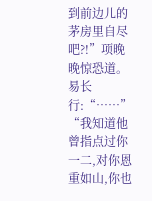到前边儿的茅房里自尽吧?!”项晚晚惊恐道。
易长行:“……”
“我知道他曾指点过你一二,对你恩重如山,你也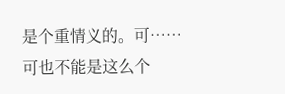是个重情义的。可……可也不能是这么个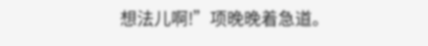想法儿啊!”项晚晚着急道。